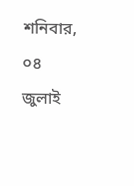শনিবার, ০৪ জুলাই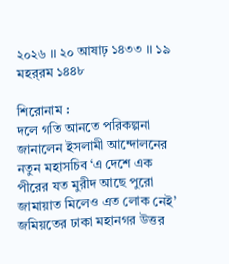২০২৬ ।। ২০ আষাঢ় ১৪৩৩ ।। ১৯ মহর্‌রম ১৪৪৮

শিরোনাম :
দলে গতি আনতে পরিকল্পনা জানালেন ইসলামী আন্দোলনের নতুন মহাসচিব ‘এ দেশে এক পীরের যত মুরীদ আছে পুরো জামায়াত মিলেও এত লোক নেই’ জমিয়তের ঢাকা মহানগর উত্তর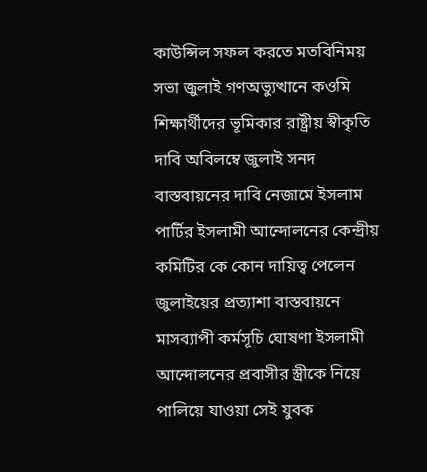কাউন্সিল সফল করতে মতবিনিময় সভা জুলাই গণঅভ্যুত্থানে কওমি শিক্ষার্থীদের ভূমিকার রাষ্ট্রীয় স্বীকৃতি দাবি অবিলম্বে জুলাই সনদ বাস্তবায়নের দাবি নেজামে ইসলাম পার্টির ইসলামী আন্দোলনের কেন্দ্রীয় কমিটির কে কোন দায়িত্ব পেলেন জুলাইয়ের প্রত্যাশা বাস্তবায়নে মাসব্যাপী কর্মসূচি ঘোষণা ইসলামী আন্দোলনের প্রবাসীর স্ত্রীকে নিয়ে পালিয়ে যাওয়া সেই যুবক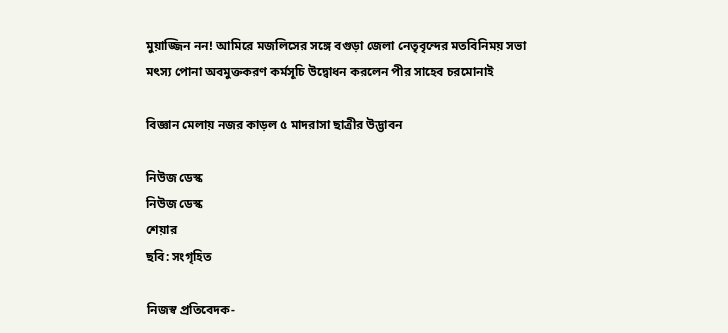মুয়াজ্জিন নন! আমিরে মজলিসের সঙ্গে বগুড়া জেলা নেতৃবৃন্দের মতবিনিময় সভা মৎস্য পোনা অবমুক্তকরণ কর্মসূচি উদ্বোধন করলেন পীর সাহেব চরমোনাই

বিজ্ঞান মেলায় নজর কাড়ল ৫ মাদরাসা ছাত্রীর উদ্ভাবন

নিউজ ডেস্ক
নিউজ ডেস্ক
শেয়ার
ছবি: সংগৃহিত

নিজস্ব প্রতিবেদক-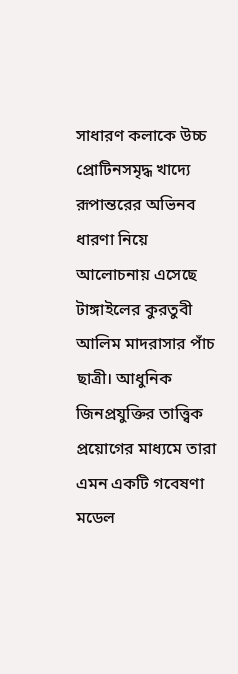সাধারণ কলাকে উচ্চ প্রোটিনসমৃদ্ধ খাদ্যে রূপান্তরের অভিনব ধারণা নিয়ে আলোচনায় এসেছে টাঙ্গাইলের কুরতুবী আলিম মাদরাসার পাঁচ ছাত্রী। আধুনিক জিনপ্রযুক্তির তাত্ত্বিক প্রয়োগের মাধ্যমে তারা এমন একটি গবেষণা মডেল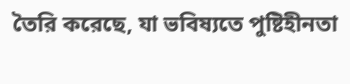তৈরি করেছে, যা ভবিষ্যতে পুষ্টিহীনতা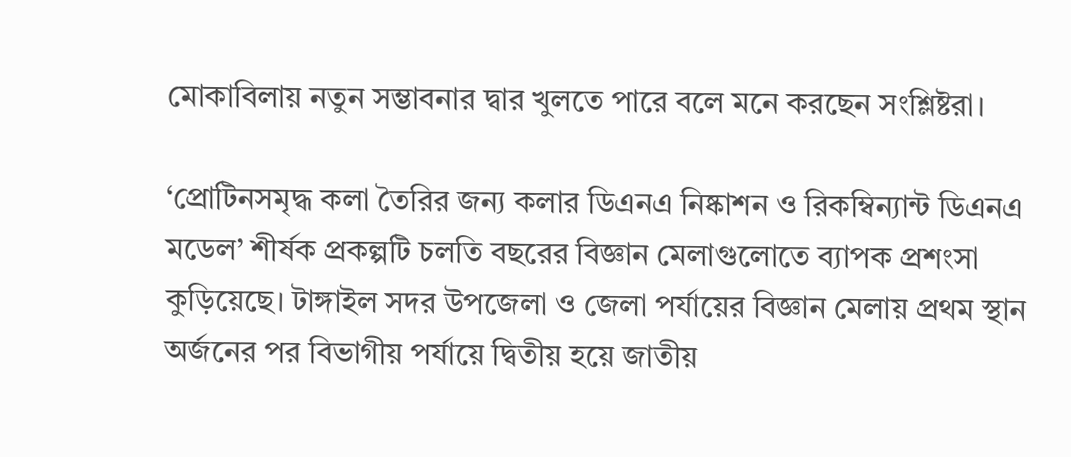মোকাবিলায় নতুন সম্ভাবনার দ্বার খুলতে পারে বলে মনে করছেন সংশ্লিষ্টরা।

‘প্রোটিনসমৃদ্ধ কলা তৈরির জন্য কলার ডিএনএ নিষ্কাশন ও রিকম্বিন্যান্ট ডিএনএ মডেল’ শীর্ষক প্রকল্পটি চলতি বছরের বিজ্ঞান মেলাগুলোতে ব্যাপক প্রশংসা কুড়িয়েছে। টাঙ্গাইল সদর উপজেলা ও জেলা পর্যায়ের বিজ্ঞান মেলায় প্রথম স্থান অর্জনের পর বিভাগীয় পর্যায়ে দ্বিতীয় হয়ে জাতীয়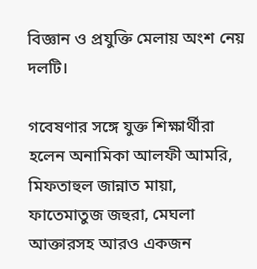বিজ্ঞান ও প্রযুক্তি মেলায় অংশ নেয় দলটি।

গবেষণার সঙ্গে যুক্ত শিক্ষার্থীরা হলেন অনামিকা আলফী আমরি, মিফতাহুল জান্নাত মায়া, ফাতেমাতুজ জহুরা, মেঘলা আক্তারসহ আরও একজন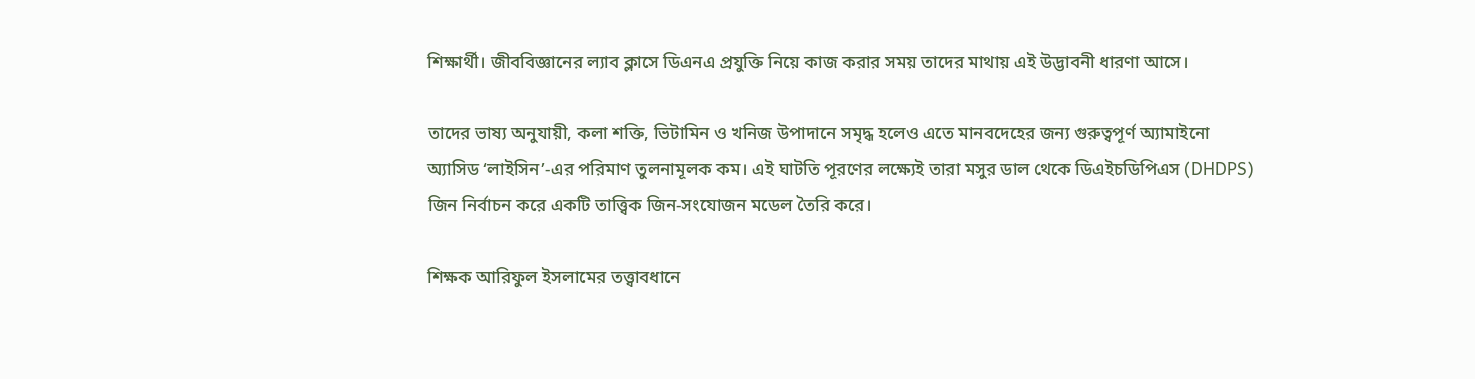শিক্ষার্থী। জীববিজ্ঞানের ল্যাব ক্লাসে ডিএনএ প্রযুক্তি নিয়ে কাজ করার সময় তাদের মাথায় এই উদ্ভাবনী ধারণা আসে।

তাদের ভাষ্য অনুযায়ী, কলা শক্তি, ভিটামিন ও খনিজ উপাদানে সমৃদ্ধ হলেও এতে মানবদেহের জন্য গুরুত্বপূর্ণ অ্যামাইনো অ্যাসিড ‘লাইসিন’-এর পরিমাণ তুলনামূলক কম। এই ঘাটতি পূরণের লক্ষ্যেই তারা মসুর ডাল থেকে ডিএইচডিপিএস (DHDPS) জিন নির্বাচন করে একটি তাত্ত্বিক জিন-সংযোজন মডেল তৈরি করে।

শিক্ষক আরিফুল ইসলামের তত্ত্বাবধানে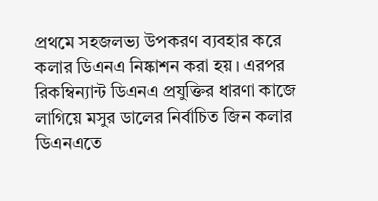প্রথমে সহজলভ্য উপকরণ ব্যবহার করে কলার ডিএনএ নিষ্কাশন করা হয়। এরপর রিকম্বিন্যান্ট ডিএনএ প্রযুক্তির ধারণা কাজে লাগিয়ে মসুর ডালের নির্বাচিত জিন কলার ডিএনএতে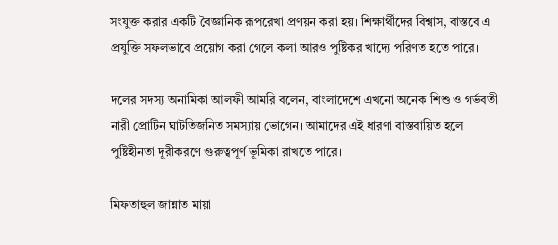সংযুক্ত করার একটি বৈজ্ঞানিক রূপরেখা প্রণয়ন করা হয়। শিক্ষার্থীদের বিশ্বাস, বাস্তবে এ প্রযুক্তি সফলভাবে প্রয়োগ করা গেলে কলা আরও পুষ্টিকর খাদ্যে পরিণত হতে পারে।

দলের সদস্য অনামিকা আলফী আমরি বলেন, বাংলাদেশে এখনো অনেক শিশু ও গর্ভবতী নারী প্রোটিন ঘাটতিজনিত সমস্যায় ভোগেন। আমাদের এই ধারণা বাস্তবায়িত হলে পুষ্টিহীনতা দূরীকরণে গুরুত্বপূর্ণ ভূমিকা রাখতে পারে।

মিফতাহুল জান্নাত মায়া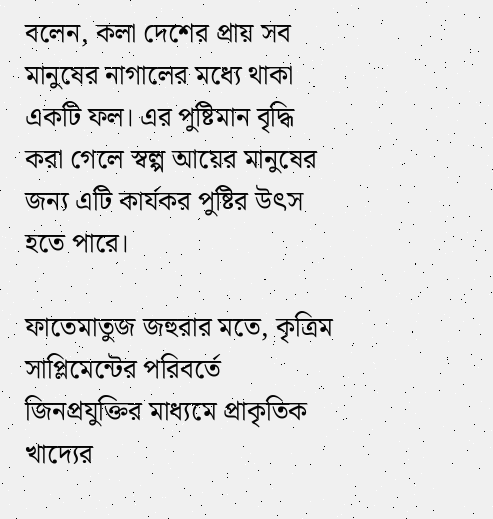বলেন, কলা দেশের প্রায় সব মানুষের নাগালের মধ্যে থাকা একটি ফল। এর পুষ্টিমান বৃদ্ধি করা গেলে স্বল্প আয়ের মানুষের জন্য এটি কার্যকর পুষ্টির উৎস হতে পারে।

ফাতেমাতুজ জহুরার মতে, কৃত্রিম সাপ্লিমেন্টের পরিবর্তে জিনপ্রযুক্তির মাধ্যমে প্রাকৃতিক খাদ্যের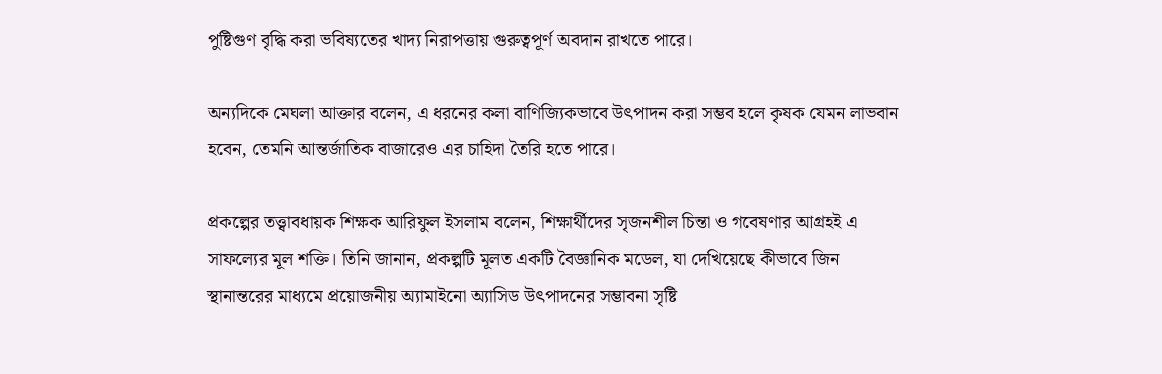পুষ্টিগুণ বৃদ্ধি করা ভবিষ্যতের খাদ্য নিরাপত্তায় গুরুত্বপূর্ণ অবদান রাখতে পারে।

অন্যদিকে মেঘলা আক্তার বলেন, এ ধরনের কলা বাণিজ্যিকভাবে উৎপাদন করা সম্ভব হলে কৃষক যেমন লাভবান হবেন, তেমনি আন্তর্জাতিক বাজারেও এর চাহিদা তৈরি হতে পারে।

প্রকল্পের তত্ত্বাবধায়ক শিক্ষক আরিফুল ইসলাম বলেন, শিক্ষার্থীদের সৃজনশীল চিন্তা ও গবেষণার আগ্রহই এ সাফল্যের মূল শক্তি। তিনি জানান, প্রকল্পটি মূলত একটি বৈজ্ঞানিক মডেল, যা দেখিয়েছে কীভাবে জিন স্থানান্তরের মাধ্যমে প্রয়োজনীয় অ্যামাইনো অ্যাসিড উৎপাদনের সম্ভাবনা সৃষ্টি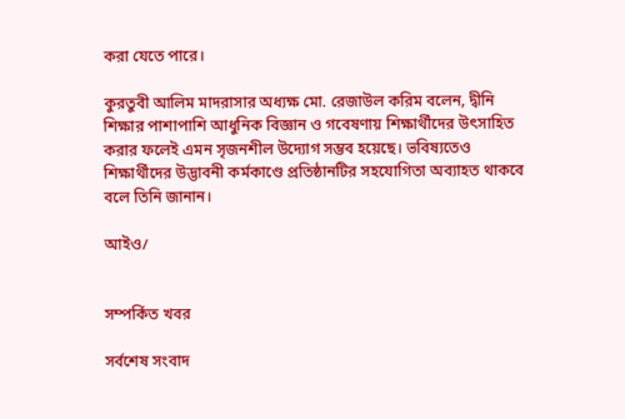করা যেতে পারে।

কুরতুবী আলিম মাদরাসার অধ্যক্ষ মো. রেজাউল করিম বলেন, দ্বীনি শিক্ষার পাশাপাশি আধুনিক বিজ্ঞান ও গবেষণায় শিক্ষার্থীদের উৎসাহিত করার ফলেই এমন সৃজনশীল উদ্যোগ সম্ভব হয়েছে। ভবিষ্যতেও শিক্ষার্থীদের উদ্ভাবনী কর্মকাণ্ডে প্রতিষ্ঠানটির সহযোগিতা অব্যাহত থাকবে বলে তিনি জানান।

আইও/


সম্পর্কিত খবর

সর্বশেষ সংবাদ